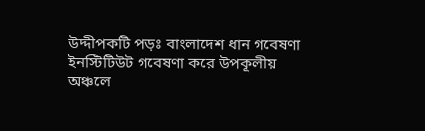উদ্দীপকটি পড়ঃ বাংলাদেশ ধান গবেষণা ইনস্টিটিউট গবেষণা করে উপকূলীয় অঞ্চলে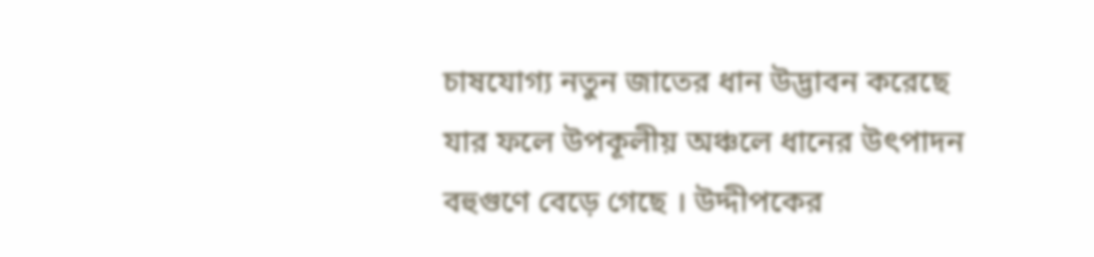চাষযোগ্য নতুন জাতের ধান উদ্ভাবন করেছে যার ফলে উপকূলীয় অঞ্চলে ধানের উৎপাদন বহুগুণে বেড়ে গেছে । উদ্দীপকের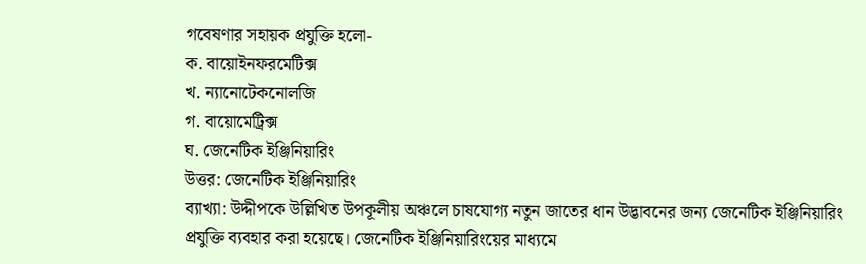গবেষণার সহায়ক প্রযুক্তি হলো-
ক. বায়োইনফরমেটিক্স
খ. ন্যানোটেকনোলজি
গ. বায়োমেট্রিক্স
ঘ. জেনেটিক ইঞ্জিনিয়ারিং
উত্তর: জেনেটিক ইঞ্জিনিয়ারিং
ব্যাখ্যা: উদ্দীপকে উল্লিখিত উপকূলীয় অঞ্চলে চাষযোগ্য নতুন জাতের ধান উদ্ভাবনের জন্য জেনেটিক ইঞ্জিনিয়ারিং প্রযুক্তি ব্যবহার করা হয়েছে। জেনেটিক ইঞ্জিনিয়ারিংয়ের মাধ্যমে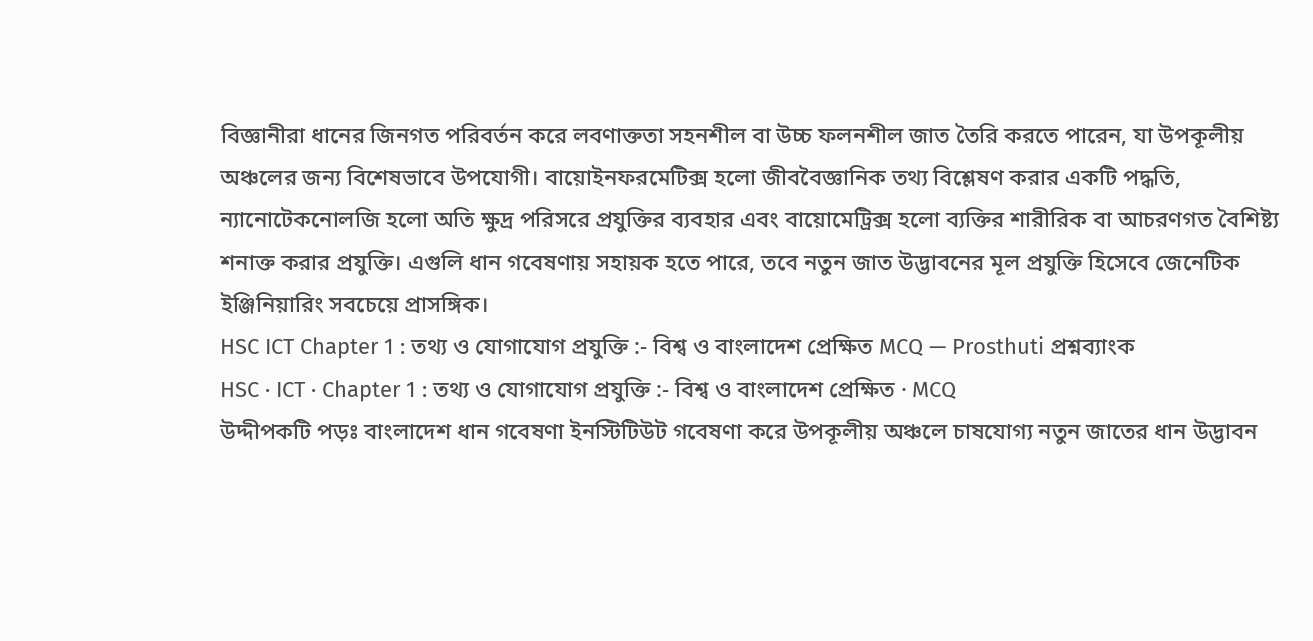বিজ্ঞানীরা ধানের জিনগত পরিবর্তন করে লবণাক্ততা সহনশীল বা উচ্চ ফলনশীল জাত তৈরি করতে পারেন, যা উপকূলীয় অঞ্চলের জন্য বিশেষভাবে উপযোগী। বায়োইনফরমেটিক্স হলো জীববৈজ্ঞানিক তথ্য বিশ্লেষণ করার একটি পদ্ধতি, ন্যানোটেকনোলজি হলো অতি ক্ষুদ্র পরিসরে প্রযুক্তির ব্যবহার এবং বায়োমেট্রিক্স হলো ব্যক্তির শারীরিক বা আচরণগত বৈশিষ্ট্য শনাক্ত করার প্রযুক্তি। এগুলি ধান গবেষণায় সহায়ক হতে পারে, তবে নতুন জাত উদ্ভাবনের মূল প্রযুক্তি হিসেবে জেনেটিক ইঞ্জিনিয়ারিং সবচেয়ে প্রাসঙ্গিক।
HSC ICT Chapter 1 : তথ্য ও যোগাযোগ প্রযুক্তি :- বিশ্ব ও বাংলাদেশ প্রেক্ষিত MCQ — Prosthuti প্রশ্নব্যাংক
HSC · ICT · Chapter 1 : তথ্য ও যোগাযোগ প্রযুক্তি :- বিশ্ব ও বাংলাদেশ প্রেক্ষিত · MCQ
উদ্দীপকটি পড়ঃ বাংলাদেশ ধান গবেষণা ইনস্টিটিউট গবেষণা করে উপকূলীয় অঞ্চলে চাষযোগ্য নতুন জাতের ধান উদ্ভাবন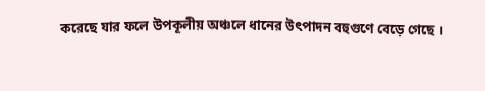করেছে যার ফলে উপকূলীয় অঞ্চলে ধানের উৎপাদন বহুগুণে বেড়ে গেছে ।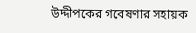উদ্দীপকের গবেষণার সহায়ক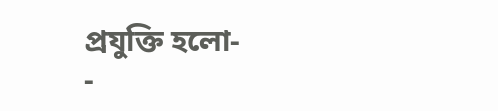প্রযুক্তি হলো-
-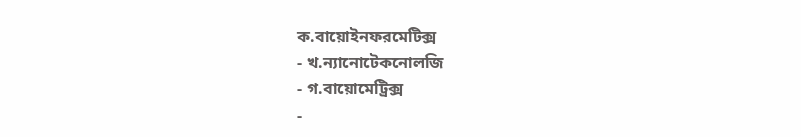ক.বায়োইনফরমেটিক্স
- খ.ন্যানোটেকনোলজি
- গ.বায়োমেট্রিক্স
-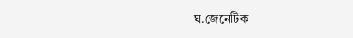ঘ.জেনেটিক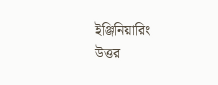ইঞ্জিনিয়ারিং
উত্তর